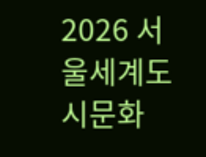2026 서울세계도시문화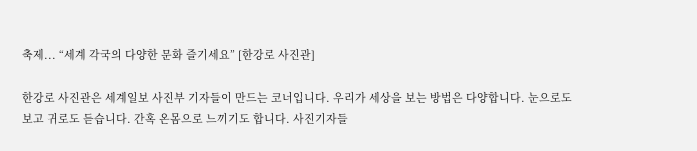축제... “세계 각국의 다양한 문화 즐기세요” [한강로 사진관]

한강로 사진관은 세계일보 사진부 기자들이 만드는 코너입니다. 우리가 세상을 보는 방법은 다양합니다. 눈으로도 보고 귀로도 듣습니다. 간혹 온몸으로 느끼기도 합니다. 사진기자들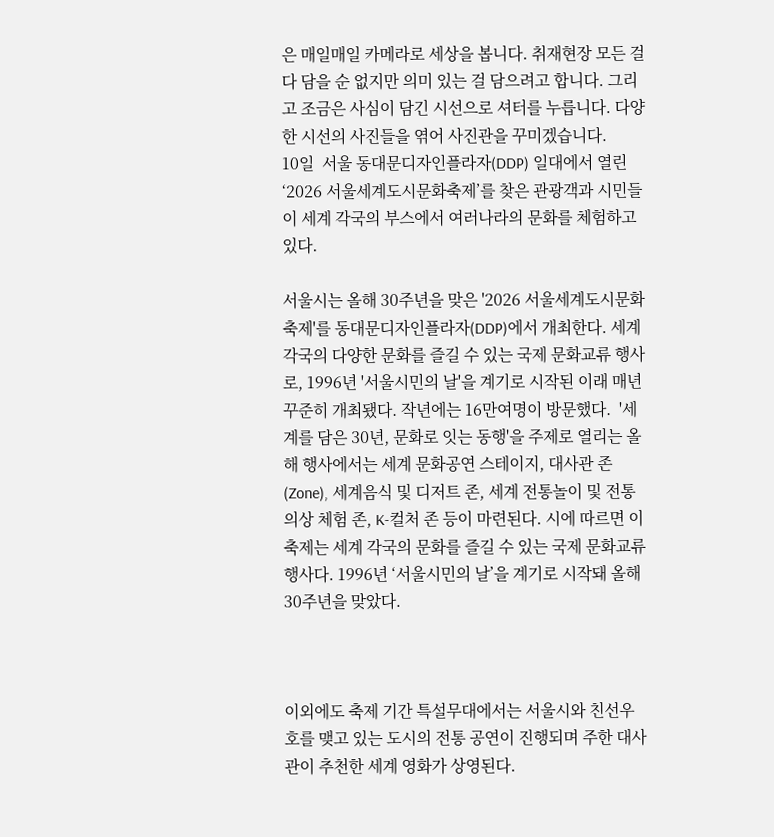은 매일매일 카메라로 세상을 봅니다. 취재현장 모든 걸 다 담을 순 없지만 의미 있는 걸 담으려고 합니다. 그리고 조금은 사심이 담긴 시선으로 셔터를 누릅니다. 다양한 시선의 사진들을 엮어 사진관을 꾸미겠습니다.
10일  서울 동대문디자인플라자(DDP) 일대에서 열린 ‘2026 서울세계도시문화축제’를 찾은 관광객과 시민들이 세계 각국의 부스에서 여러나라의 문화를 체험하고 있다.

서울시는 올해 30주년을 맞은 '2026 서울세계도시문화축제'를 동대문디자인플라자(DDP)에서 개최한다. 세계 각국의 다양한 문화를 즐길 수 있는 국제 문화교류 행사로, 1996년 '서울시민의 날'을 계기로 시작된 이래 매년 꾸준히 개최됐다. 작년에는 16만여명이 방문했다.  '세계를 담은 30년, 문화로 잇는 동행'을 주제로 열리는 올해 행사에서는 세계 문화공연 스테이지, 대사관 존(Zone), 세계음식 및 디저트 존, 세계 전통놀이 및 전통의상 체험 존, K-컬처 존 등이 마련된다. 시에 따르면 이 축제는 세계 각국의 문화를 즐길 수 있는 국제 문화교류 행사다. 1996년 ‘서울시민의 날’을 계기로 시작돼 올해 30주년을 맞았다.



이외에도 축제 기간 특설무대에서는 서울시와 친선우호를 맺고 있는 도시의 전통 공연이 진행되며 주한 대사관이 추천한 세계 영화가 상영된다.